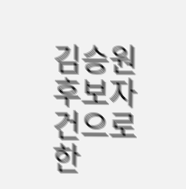김승원 후보자 건으로 한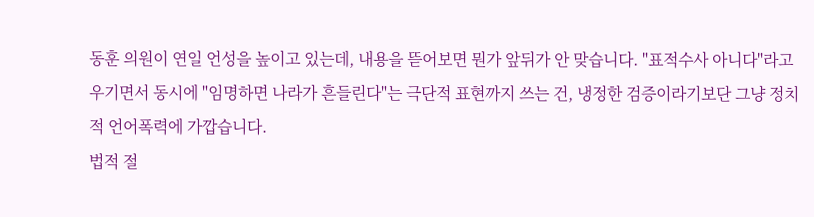동훈 의원이 연일 언성을 높이고 있는데, 내용을 뜯어보면 뭔가 앞뒤가 안 맞습니다. "표적수사 아니다"라고 우기면서 동시에 "임명하면 나라가 흔들린다"는 극단적 표현까지 쓰는 건, 냉정한 검증이라기보단 그냥 정치적 언어폭력에 가깝습니다.
법적 절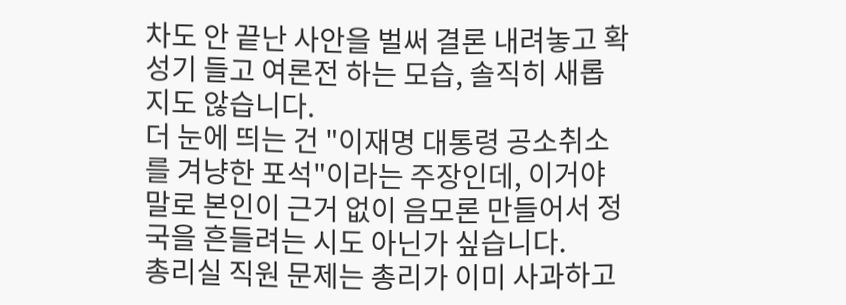차도 안 끝난 사안을 벌써 결론 내려놓고 확성기 들고 여론전 하는 모습, 솔직히 새롭지도 않습니다.
더 눈에 띄는 건 "이재명 대통령 공소취소를 겨냥한 포석"이라는 주장인데, 이거야말로 본인이 근거 없이 음모론 만들어서 정국을 흔들려는 시도 아닌가 싶습니다.
총리실 직원 문제는 총리가 이미 사과하고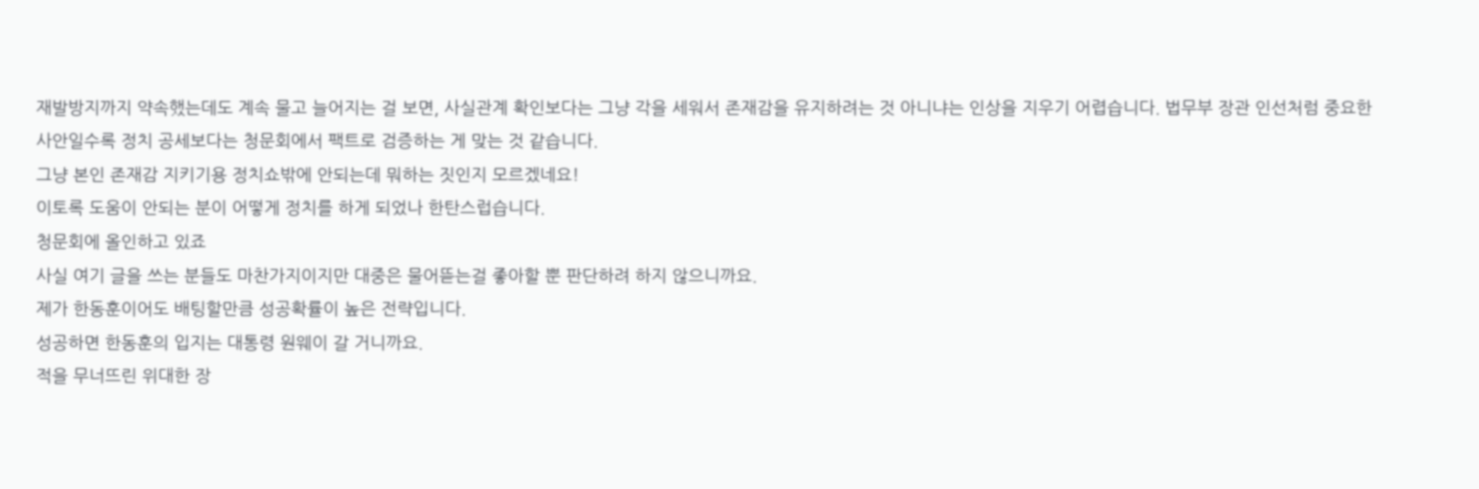재발방지까지 약속했는데도 계속 물고 늘어지는 걸 보면, 사실관계 확인보다는 그냥 각을 세워서 존재감을 유지하려는 것 아니냐는 인상을 지우기 어렵습니다. 법무부 장관 인선처럼 중요한 사안일수록 정치 공세보다는 청문회에서 팩트로 검증하는 게 맞는 것 같습니다.
그냥 본인 존재감 지키기용 정치쇼밖에 안되는데 뭐하는 짓인지 모르겠네요!
이토록 도움이 안되는 분이 어떻게 정치를 하게 되었나 한탄스럽습니다.
청문회에 올인하고 있죠
사실 여기 글을 쓰는 분들도 마찬가지이지만 대중은 물어뜯는걸 좋아할 뿐 판단하려 하지 않으니까요.
제가 한동훈이어도 배팅할만큼 성공확률이 높은 전략입니다.
성공하면 한동훈의 입지는 대통령 원웨이 갈 거니까요.
적을 무너뜨린 위대한 장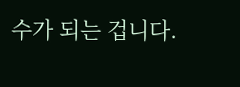수가 되는 겁니다.